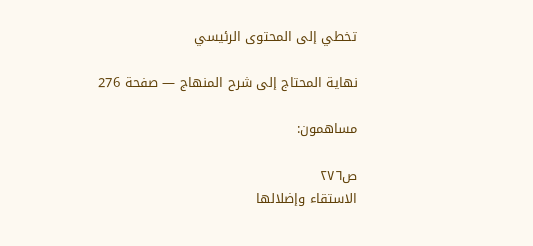تخطي إلى المحتوى الرئيسي

نهاية المحتاج إلى شرح المنهاج — صفحة 276

مساهمون:

ص٢٧٦
الاستقاء وإضلالها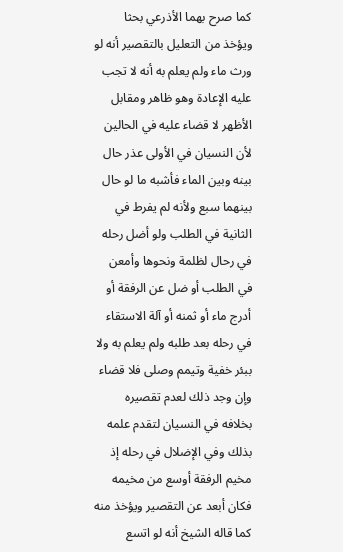كما صرح بهما الأذرعي بحثا ويؤخذ من التعليل بالتقصير أنه لو ورث ماء ولم يعلم به أنه لا تجب عليه الإعادة وهو ظاهر ومقابل الأظهر لا قضاء عليه في الحالين لأن النسيان في الأولى عذر حال بينه وبين الماء فأشبه ما لو حال بينهما سبع ولأنه لم يفرط في الثانية في الطلب ولو أضل رحله في رحال لظلمة ونحوها وأمعن في الطلب أو ضل عن الرفقة أو أدرج ماء أو ثمنه أو آلة الاستقاء في رحله بعد طلبه ولم يعلم به ولا ببئر خفية وتيمم وصلى فلا قضاء وإن وجد ذلك لعدم تقصيره بخلافه في النسيان لتقدم علمه بذلك وفي الإضلال في رحله إذ مخيم الرفقة أوسع من مخيمه فكان أبعد عن التقصير ويؤخذ منه كما قاله الشيخ أنه لو اتسع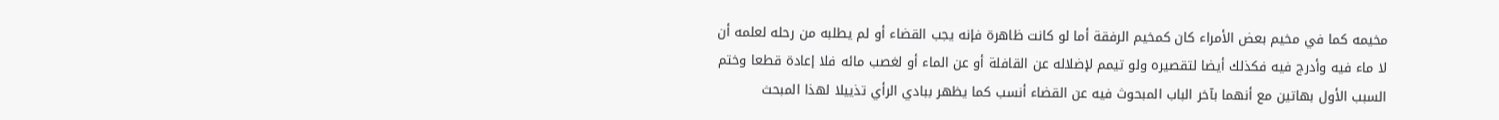مخيمه كما في مخيم بعض الأمراء كان كمخيم الرفقة أما لو كانت ظاهرة فإنه يجب القضاء أو لم يطلبه من رحله لعلمه أن لا ماء فيه وأدرج فيه فكذلك أيضا لتقصيره ولو تيمم لإضلاله عن القافلة أو عن الماء أو لغصب مائه فلا إعادة قطعا وختم السبب الأول بهاتين مع أنهما بآخر الباب المبحوث فيه عن القضاء أنسب كما يظهر ببادي الرأي تذييلا لهذا المبحث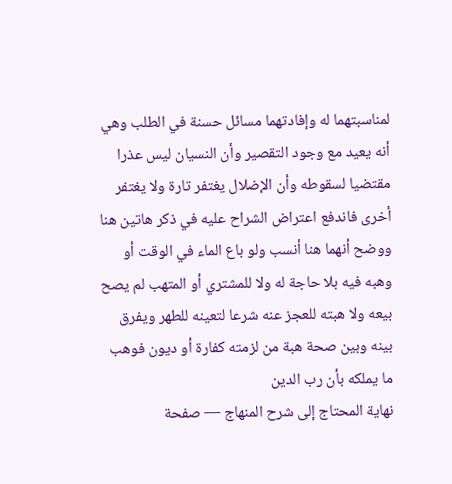لمناسبتهما له وإفادتهما مسائل حسنة في الطلب وهي أنه يعيد مع وجود التقصير وأن النسيان ليس عذرا مقتضيا لسقوطه وأن الإضلال يغتفر تارة ولا يغتفر أخرى فاندفع اعتراض الشراح عليه في ذكر هاتين هنا ووضح أنهما هنا أنسب ولو باع الماء في الوقت أو وهبه فيه بلا حاجة له ولا للمشتري أو المتهب لم يصح بيعه ولا هبته للعجز عنه شرعا لتعينه للطهر ويفرق بينه وبين صحة هبة من لزمته كفارة أو ديون فوهب ما يملكه بأن رب الدين
نهاية المحتاج إلى شرح المنهاج — صفحة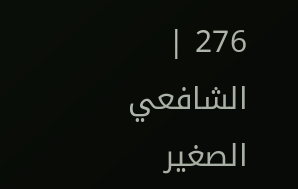276 | الشافعي الصغير